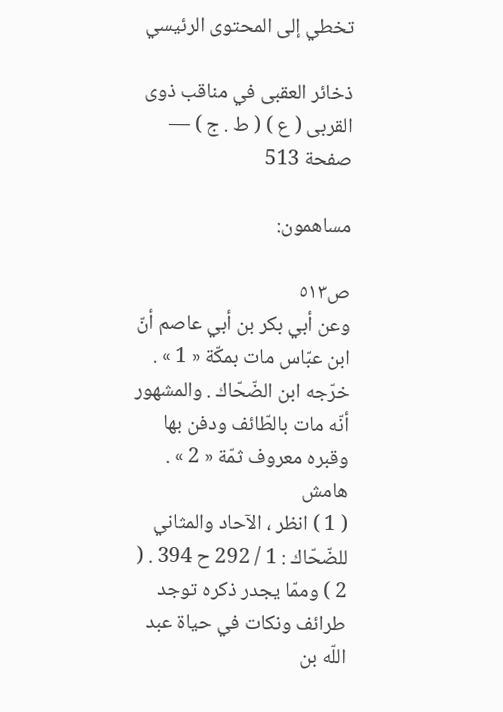تخطي إلى المحتوى الرئيسي

ذخائر العقبى في مناقب ذوى القربى ( ع ) ( ط . ج ) — صفحة 513

مساهمون:

ص٥١٣
وعن أبي بكر بن أبي عاصم أنّ ابن عبّاس مات بمكّة « 1 » . خرّجه ابن الضّحّاك . والمشهور أنّه مات بالطّائف ودفن بها وقبره معروف ثمّة « 2 » .
هامش
( 1 ) انظر ، الآحاد والمثاني للضّحّاك : 1 / 292 ح 394 . ( 2 ) وممّا يجدر ذكره توجد طرائف ونكات في حياة عبد اللّه بن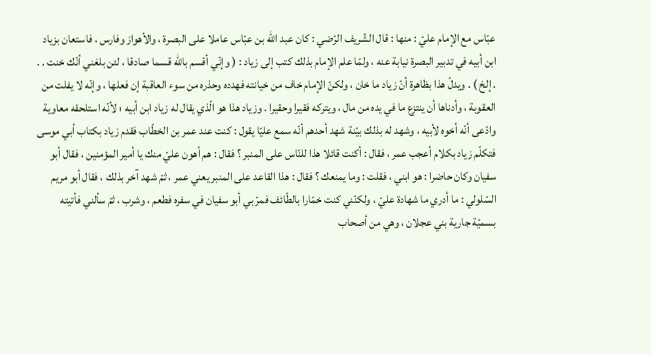عبّاس مع الإمام عليّ : منها : قال الشّريف الرّضي : كان عبد اللّه بن عبّاس عاملا على البصرة ، والأهواز وفارس ، فاستعان بزياد ابن أبيه في تدبير البصرة نيابة عنه ، ولمّا علم الإمام بذلك كتب إلى زياد : ( وإنّي أقسم باللّه قسما صادقا ، لئن بلغني أنّك خنت . . . إلخ ) . ويدلّ هذا بظاهرة أنّ زياد ما خان ، ولكنّ الإمام خاف من خيانته فهدده وحذره من سوء العاقبة إن فعلها ، وإنّه لا يفلت من العقوبة ، وأدناها أن ينتزع ما في يده من مال ، ويتركه فقيرا وحقيرا . وزياد هذا هو الّذي يقال له زياد ابن أبيه ؛ لأنّه استلحقه معاوية وادّعى أنّه أخوه لأبيه ، وشهد له بذلك بيّنة شهد أحدهم أنّه سمع عليّا يقول : كنت عند عمر بن الخطّاب فقدم زياد بكتاب أبي موسى فتكلّم زياد بكلام أعجب عمر ، فقال : أكنت قائلا هذا للنّاس على المنبر ؟ فقال : هم أهون عليّ منك يا أمير المؤمنين ، فقال أبو سفيان وكان حاضرا : هو ابني ، فقلت : وما يمنعك ؟ فقال : هذا القاعد على المنبر يعني عمر ، ثمّ شهد آخر بذلك ، فقال أبو مريم السّلولي : ما أدري ما شهادة عليّ ، ولكنّني كنت خمّارا بالطّائف فمرّ بي أبو سفيان في سفره فطعم ، وشرب ، ثمّ سألني فأتيته بسميّة جارية بني عجلان ، وهي من أصحاب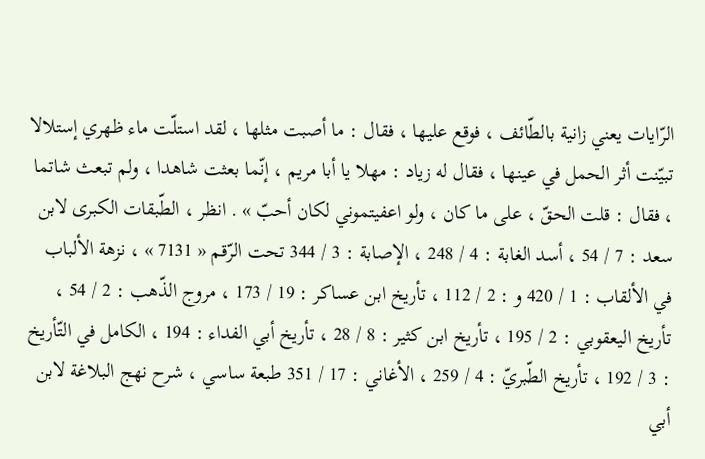الرّايات يعني زانية بالطّائف ، فوقع عليها ، فقال : ما أصبت مثلها ، لقد استلّت ماء ظهري إستلالا تبيّنت أثر الحمل في عينها ، فقال له زياد : مهلا يا أبا مريم ، إنّما بعثت شاهدا ، ولم تبعث شاتما ، فقال : قلت الحقّ ، على ما كان ، ولو اعفيتموني لكان أحبّ » . انظر ، الطّبقات الكبرى لابن سعد : 7 / 54 ، أسد الغابة : 4 / 248 ، الإصابة : 3 / 344 تحت الرّقم « 7131 » ، نزهة الألباب في الألقاب : 1 / 420 و : 2 / 112 ، تأريخ ابن عساكر : 19 / 173 ، مروج الذّهب : 2 / 54 ، تأريخ اليعقوبي : 2 / 195 ، تأريخ ابن كثير : 8 / 28 ، تأريخ أبي الفداء : 194 ، الكامل في التّأريخ : 3 / 192 ، تأريخ الطّبريّ : 4 / 259 ، الأغاني : 17 / 351 طبعة ساسي ، شرح نهج البلاغة لابن أبي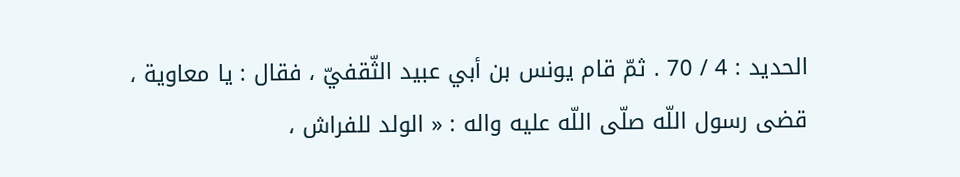الحديد : 4 / 70 . ثمّ قام يونس بن أبي عبيد الثّقفيّ ، فقال : يا معاوية ، قضى رسول اللّه صلّى اللّه عليه واله : « الولد للفراش ،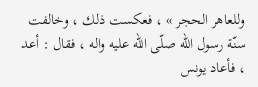وللعاهر الحجر » ، فعكست ذلك ، وخالفت سنّة رسول اللّه صلّى اللّه عليه واله ، فقال : أعد ، فأعاد يونس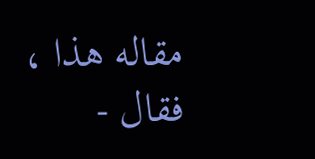مقاله هذا ، فقال -